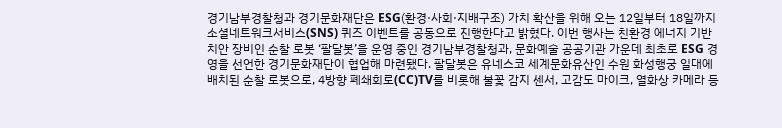경기남부경찰청과 경기문화재단은 ESG(환경·사회·지배구조) 가치 확산을 위해 오는 12일부터 18일까지 소셜네트워크서비스(SNS) 퀴즈 이벤트를 공동으로 진행한다고 밝혔다. 이번 행사는 친환경 에너지 기반 치안 장비인 순찰 로봇 ‘팔달봇’을 운영 중인 경기남부경찰청과, 문화예술 공공기관 가운데 최초로 ESG 경영을 선언한 경기문화재단이 협업해 마련됐다. 팔달봇은 유네스코 세계문화유산인 수원 화성행궁 일대에 배치된 순찰 로봇으로, 4방향 폐쇄회로(CC)TV를 비롯해 불꽃 감지 센서, 고감도 마이크, 열화상 카메라 등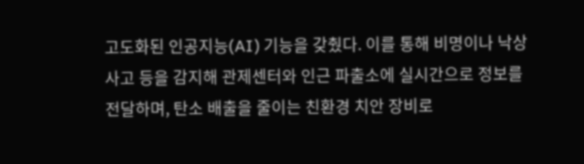고도화된 인공지능(AI) 기능을 갖췄다. 이를 통해 비명이나 낙상 사고 등을 감지해 관제센터와 인근 파출소에 실시간으로 정보를 전달하며, 탄소 배출을 줄이는 친환경 치안 장비로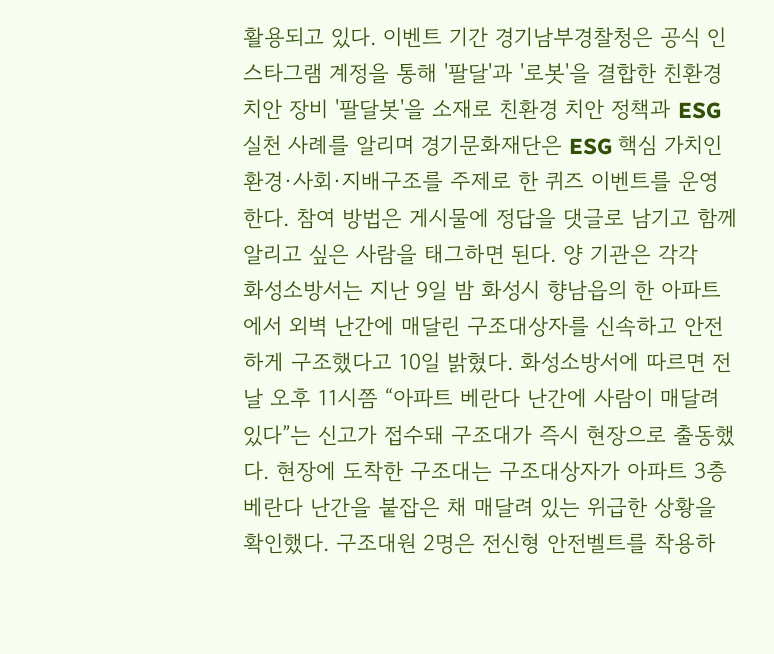활용되고 있다. 이벤트 기간 경기남부경찰청은 공식 인스타그램 계정을 통해 '팔달'과 '로봇'을 결합한 친환경 치안 장비 '팔달봇'을 소재로 친환경 치안 정책과 ESG 실천 사례를 알리며 경기문화재단은 ESG 핵심 가치인 환경·사회·지배구조를 주제로 한 퀴즈 이벤트를 운영한다. 참여 방법은 게시물에 정답을 댓글로 남기고 함께 알리고 싶은 사람을 태그하면 된다. 양 기관은 각각
화성소방서는 지난 9일 밤 화성시 향남읍의 한 아파트에서 외벽 난간에 매달린 구조대상자를 신속하고 안전하게 구조했다고 10일 밝혔다. 화성소방서에 따르면 전날 오후 11시쯤 “아파트 베란다 난간에 사람이 매달려 있다”는 신고가 접수돼 구조대가 즉시 현장으로 출동했다. 현장에 도착한 구조대는 구조대상자가 아파트 3층 베란다 난간을 붙잡은 채 매달려 있는 위급한 상황을 확인했다. 구조대원 2명은 전신형 안전벨트를 착용하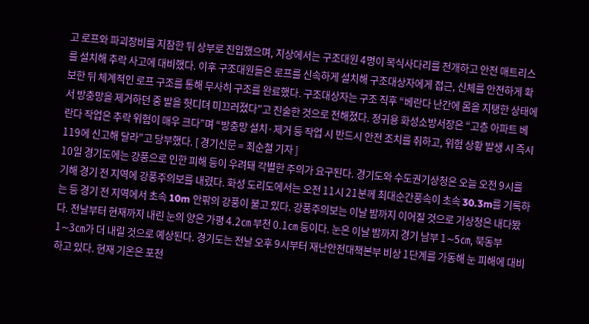고 로프와 파괴장비를 지참한 뒤 상부로 진입했으며, 지상에서는 구조대원 4명이 복식사다리를 전개하고 안전 매트리스를 설치해 추락 사고에 대비했다. 이후 구조대원들은 로프를 신속하게 설치해 구조대상자에게 접근, 신체를 안전하게 확보한 뒤 체계적인 로프 구조를 통해 무사히 구조를 완료했다. 구조대상자는 구조 직후 “베란다 난간에 몸을 지탱한 상태에서 방충망을 제거하던 중 발을 헛디뎌 미끄러졌다”고 진술한 것으로 전해졌다. 정귀용 화성소방서장은 “고층 아파트 베란다 작업은 추락 위험이 매우 크다”며 “방충망 설치·제거 등 작업 시 반드시 안전 조치를 취하고, 위험 상황 발생 시 즉시 119에 신고해 달라”고 당부했다. [ 경기신문 = 최순철 기자 ]
10일 경기도에는 강풍으로 인한 피해 등이 우려돼 각별한 주의가 요구된다. 경기도와 수도권기상청은 오늘 오전 9시를 기해 경기 전 지역에 강풍주의보를 내렸다. 화성 도리도에서는 오전 11시 21분께 최대순간풍속이 초속 30.3m를 기록하는 등 경기 전 지역에서 초속 10m 안팎의 강풍이 불고 있다. 강풍주의보는 이날 밤까지 이어질 것으로 기상청은 내다봤다. 전날부터 현재까지 내린 눈의 양은 가평 4.2㎝ 부천 0.1㎝ 등이다. 눈은 이날 밤까지 경기 남부 1∼5㎝, 북동부 1∼3㎝가 더 내릴 것으로 예상된다. 경기도는 전날 오후 9시부터 재난안전대책본부 비상 1단계를 가동해 눈 피해에 대비하고 있다. 현재 기온은 포천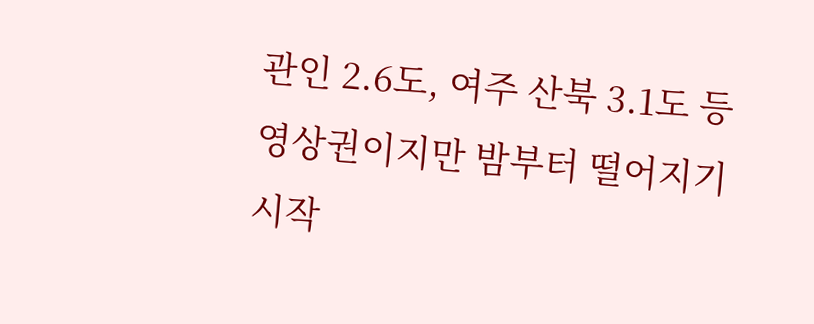관인 2.6도, 여주 산북 3.1도 등 영상권이지만 밤부터 떨어지기 시작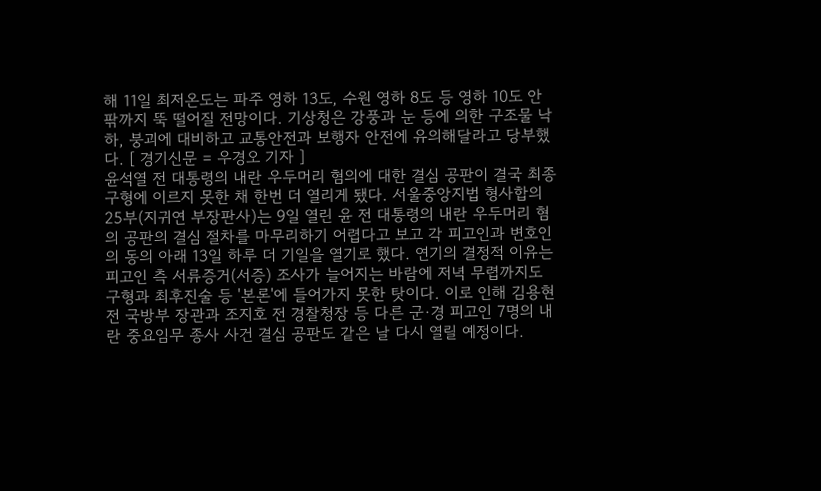해 11일 최저온도는 파주 영하 13도, 수원 영하 8도 등 영하 10도 안팎까지 뚝 떨어질 전망이다. 기상청은 강풍과 눈 등에 의한 구조물 낙하, 붕괴에 대비하고 교통안전과 보행자 안전에 유의해달라고 당부했다. [ 경기신문 = 우경오 기자 ]
윤석열 전 대통령의 내란 우두머리 혐의에 대한 결심 공판이 결국 최종 구형에 이르지 못한 채 한번 더 열리게 됐다. 서울중앙지법 형사합의25부(지귀연 부장판사)는 9일 열린 윤 전 대통령의 내란 우두머리 혐의 공판의 결심 절차를 마무리하기 어렵다고 보고 각 피고인과 변호인의 동의 아래 13일 하루 더 기일을 열기로 했다. 연기의 결정적 이유는 피고인 측 서류증거(서증) 조사가 늘어지는 바람에 저녁 무렵까지도 구형과 최후진술 등 '본론'에 들어가지 못한 탓이다. 이로 인해 김용현 전 국방부 장관과 조지호 전 경찰청장 등 다른 군·경 피고인 7명의 내란 중요임무 종사 사건 결심 공판도 같은 날 다시 열릴 예정이다.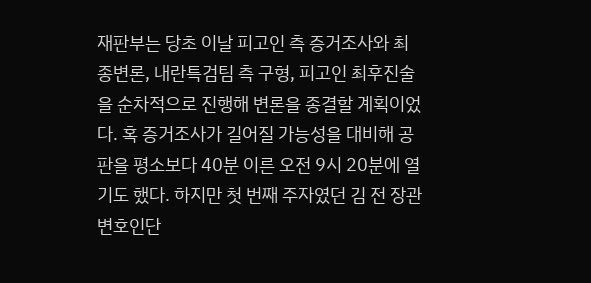재판부는 당초 이날 피고인 측 증거조사와 최종변론, 내란특검팀 측 구형, 피고인 최후진술을 순차적으로 진행해 변론을 종결할 계획이었다. 혹 증거조사가 길어질 가능성을 대비해 공판을 평소보다 40분 이른 오전 9시 20분에 열기도 했다. 하지만 첫 번째 주자였던 김 전 장관 변호인단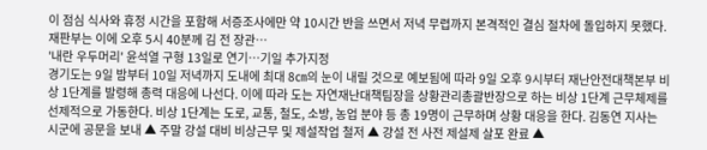이 점심 식사와 휴정 시간을 포함해 서증조사에만 약 10시간 반을 쓰면서 저녁 무렵까지 본격적인 결심 절차에 돌입하지 못했다. 재판부는 이에 오후 5시 40분께 김 전 장관…
'내란 우두머리' 윤석열 구형 13일로 연기…기일 추가지정
경기도는 9일 밤부터 10일 저녁까지 도내에 최대 8㎝의 눈이 내릴 것으로 예보됨에 따라 9일 오후 9시부터 재난안전대책본부 비상 1단계를 발령해 총력 대응에 나선다. 이에 따라 도는 자연재난대책팀장을 상황관리총괄반장으로 하는 비상 1단계 근무체제를 선제적으로 가동한다. 비상 1단계는 도로, 교통, 철도, 소방, 농업 분야 등 총 19명이 근무하며 상황 대응을 한다. 김동연 지사는 시군에 공문을 보내 ▲ 주말 강설 대비 비상근무 및 제설작업 철저 ▲ 강설 전 사전 제설제 살포 완료 ▲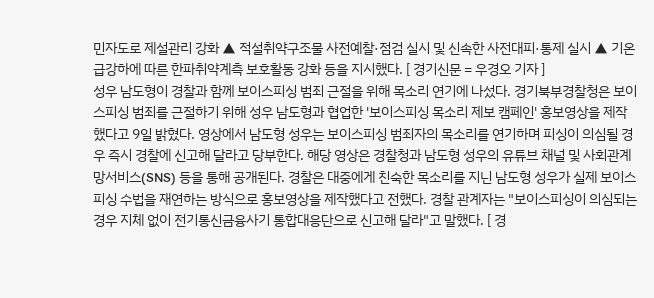민자도로 제설관리 강화 ▲ 적설취약구조물 사전예찰·점검 실시 및 신속한 사전대피·통제 실시 ▲ 기온 급강하에 따른 한파취약계측 보호활동 강화 등을 지시했다. [ 경기신문 = 우경오 기자 ]
성우 남도형이 경찰과 함께 보이스피싱 범죄 근절을 위해 목소리 연기에 나섰다. 경기북부경찰청은 보이스피싱 범죄를 근절하기 위해 성우 남도형과 협업한 '보이스피싱 목소리 제보 캠페인' 홍보영상을 제작했다고 9일 밝혔다. 영상에서 남도형 성우는 보이스피싱 범죄자의 목소리를 연기하며 피싱이 의심될 경우 즉시 경찰에 신고해 달라고 당부한다. 해당 영상은 경찰청과 남도형 성우의 유튜브 채널 및 사회관계망서비스(SNS) 등을 통해 공개된다. 경찰은 대중에게 친숙한 목소리를 지닌 남도형 성우가 실제 보이스피싱 수법을 재연하는 방식으로 홍보영상을 제작했다고 전했다. 경찰 관계자는 "보이스피싱이 의심되는 경우 지체 없이 전기통신금융사기 통합대응단으로 신고해 달라"고 말했다. [ 경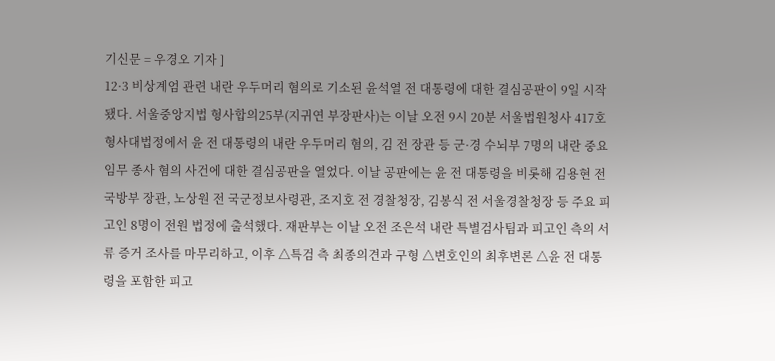기신문 = 우경오 기자 ]
12·3 비상계엄 관련 내란 우두머리 혐의로 기소된 윤석열 전 대통령에 대한 결심공판이 9일 시작됐다. 서울중앙지법 형사합의25부(지귀연 부장판사)는 이날 오전 9시 20분 서울법원청사 417호 형사대법정에서 윤 전 대통령의 내란 우두머리 혐의, 김 전 장관 등 군·경 수뇌부 7명의 내란 중요임무 종사 혐의 사건에 대한 결심공판을 열었다. 이날 공판에는 윤 전 대통령을 비롯해 김용현 전 국방부 장관, 노상원 전 국군정보사령관, 조지호 전 경찰청장, 김봉식 전 서울경찰청장 등 주요 피고인 8명이 전원 법정에 출석했다. 재판부는 이날 오전 조은석 내란 특별검사팀과 피고인 측의 서류 증거 조사를 마무리하고, 이후 △특검 측 최종의견과 구형 △변호인의 최후변론 △윤 전 대통령을 포함한 피고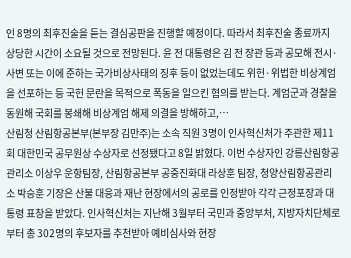인 8명의 최후진술을 듣는 결심공판을 진행할 예정이다. 따라서 최후진술 종료까지 상당한 시간이 소요될 것으로 전망된다. 윤 전 대통령은 김 전 장관 등과 공모해 전시·사변 또는 이에 준하는 국가비상사태의 징후 등이 없었는데도 위헌·위법한 비상계엄을 선포하는 등 국헌 문란을 목적으로 폭동을 일으킨 혐의를 받는다. 계엄군과 경찰을 동원해 국회를 봉쇄해 비상계엄 해제 의결을 방해하고,…
산림청 산림항공본부(본부장 김만주)는 소속 직원 3명이 인사혁신처가 주관한 제11회 대한민국 공무원상 수상자로 선정됐다고 8일 밝혔다. 이번 수상자인 강릉산림항공관리소 이상우 운항팀장, 산림항공본부 공중진화대 라상훈 팀장, 청양산림항공관리소 박승훈 기장은 산불 대응과 재난 현장에서의 공로를 인정받아 각각 근정포장과 대통령 표창을 받았다. 인사혁신처는 지난해 3월부터 국민과 중앙부처, 지방자치단체로부터 총 302명의 후보자를 추천받아 예비심사와 현장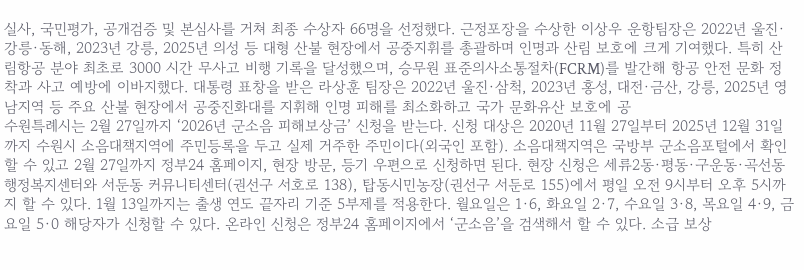실사, 국민평가, 공개검증 및 본심사를 거쳐 최종 수상자 66명을 선정했다. 근정포장을 수상한 이상우 운항팀장은 2022년 울진·강릉·동해, 2023년 강릉, 2025년 의성 등 대형 산불 현장에서 공중지휘를 총괄하며 인명과 산림 보호에 크게 기여했다. 특히 산림항공 분야 최초로 3000 시간 무사고 비행 기록을 달성했으며, 승무원 표준의사소통절차(FCRM)를 발간해 항공 안전 문화 정착과 사고 예방에 이바지했다. 대통령 표창을 받은 라상훈 팀장은 2022년 울진·삼척, 2023년 홍성, 대전·금산, 강릉, 2025년 영남지역 등 주요 산불 현장에서 공중진화대를 지휘해 인명 피해를 최소화하고 국가 문화유산 보호에 공
수원특례시는 2월 27일까지 ‘2026년 군소음 피해보상금’ 신청을 받는다. 신청 대상은 2020년 11월 27일부터 2025년 12월 31일까지 수원시 소음대책지역에 주민등록을 두고 실제 거주한 주민이다(외국인 포함). 소음대책지역은 국방부 군소음포털에서 확인할 수 있고 2월 27일까지 정부24 홈페이지, 현장 방문, 등기 우편으로 신청하면 된다. 현장 신청은 세류2동·평동·구운동·곡선동 행정복지센터와 서둔동 커뮤니티센터(권선구 서호로 138), 탑동시민농장(권선구 서둔로 155)에서 평일 오전 9시부터 오후 5시까지 할 수 있다. 1월 13일까지는 출생 연도 끝자리 기준 5부제를 적용한다. 월요일은 1·6, 화요일 2·7, 수요일 3·8, 목요일 4·9, 금요일 5·0 해당자가 신청할 수 있다. 온라인 신청은 정부24 홈페이지에서 ‘군소음’을 검색해서 할 수 있다. 소급 보상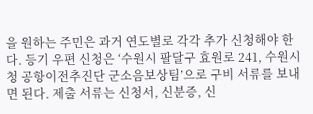을 원하는 주민은 과거 연도별로 각각 추가 신청해야 한다. 등기 우편 신청은 ‘수원시 팔달구 효원로 241, 수원시청 공항이전추진단 군소음보상팀’으로 구비 서류를 보내면 된다. 제출 서류는 신청서, 신분증, 신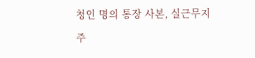청인 명의 통장 사본, 실근무지 주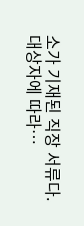소가 기재된 직장 서류다. 대상자에 따라…